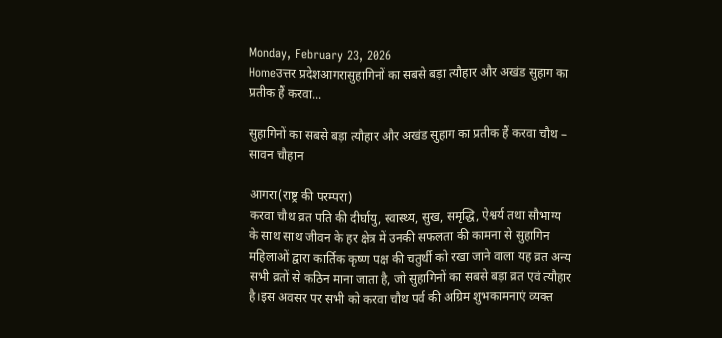Monday, February 23, 2026
Homeउत्तर प्रदेशआगरासुहागिनों का सबसे बड़ा त्यौहार और अखंड सुहाग का प्रतीक हैं करवा...

सुहागिनों का सबसे बड़ा त्यौहार और अखंड सुहाग का प्रतीक हैं करवा चौथ – सावन चौहान

आगरा(राष्ट्र की परम्परा)
करवा चौथ व्रत पति की दीर्घायु, स्वास्थ्य, सुख, समृद्धि, ऐश्वर्य तथा सौभाग्य के साथ साथ जीवन के हर क्षेत्र में उनकी सफलता की कामना से सुहागिन महिलाओं द्वारा कार्तिक कृष्ण पक्ष की चतुर्थी को रखा जाने वाला यह व्रत अन्य सभी व्रतों से कठिन माना जाता है, जो सुहागिनों का सबसे बड़ा व्रत एवं त्यौहार है।इस अवसर पर सभी को करवा चौथ पर्व की अग्रिम शुभकामनाएं व्यक्त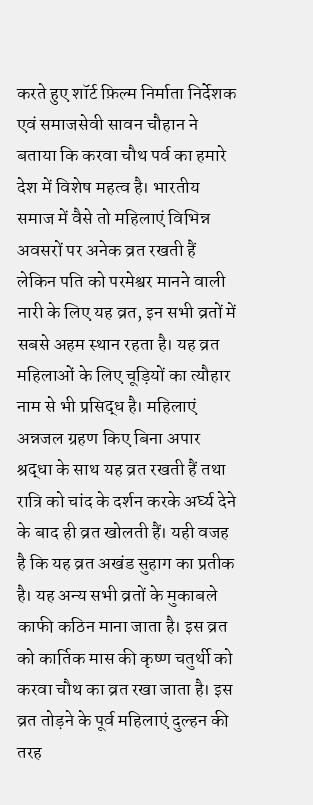करते हुए शॉर्ट फ़िल्म निर्माता निर्देशक एवं समाजसेवी सावन चौहान ने बताया कि करवा चौथ पर्व का हमारे देश में विशेष महत्व है। भारतीय समाज में वैसे तो महिलाएं विभिन्न अवसरों पर अनेक व्रत रखती हैं लेकिन पति को परमेश्वर मानने वाली नारी के लिए यह व्रत, इन सभी व्रतों में सबसे अहम स्थान रहता है। यह व्रत महिलाओं के लिए चूड़ियों का त्यौहार नाम से भी प्रसिद्ध है। महिलाएं अन्नजल ग्रहण किए बिना अपार श्रद्धा के साथ यह व्रत रखती हैं तथा रात्रि को चांद के दर्शन करके अर्घ्य देने के बाद ही व्रत खोलती हैं। यही वजह है कि यह व्रत अखंड सुहाग का प्रतीक है। यह अन्य सभी व्रतों के मुकाबले काफी कठिन माना जाता है। इस व्रत को कार्तिक मास की कृष्ण चतुर्थी को करवा चौथ का व्रत रखा जाता है। इस व्रत तोड़ने के पूर्व महिलाएं दुल्हन की तरह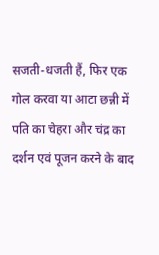सजती-धजती हैं, फिर एक गोल करवा या आटा छन्नी में पति का चेहरा और चंद्र का दर्शन एवं पूजन करने के बाद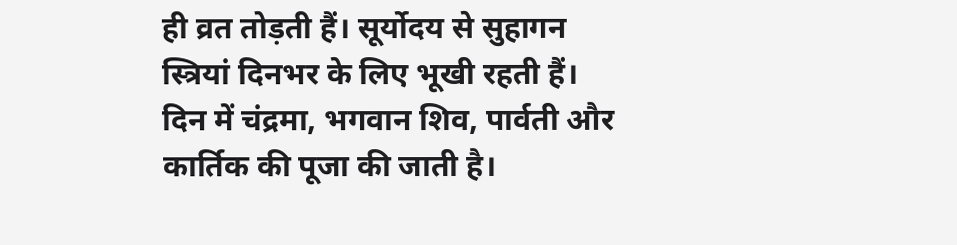ही व्रत तोड़ती हैं। सूर्योदय से सुहागन स्त्रियां दिनभर के लिए भूखी रहती हैं। दिन में चंद्रमा, भगवान शिव, पार्वती और कार्तिक की पूजा की जाती है।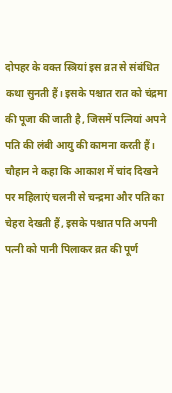दोपहर के वक्त स्त्रियां इस व्रत से संबंधित कथा सुनती हैं। इसके पश्चात रात को चंद्रमा की पूजा की जाती है, जिसमें पत्नियां अपने पति की लंबी आयु की कामना करती हैं।
चौहान ने कहा कि आकाश में चांद दिखने पर महिलाएं चलनी से चन्द्रमा और पति का चेहरा देखती हैं, इसके पश्चात पति अपनी पत्नी को पानी पिलाकर व्रत की पूर्ण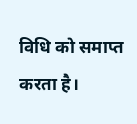विधि को समाप्त करता है।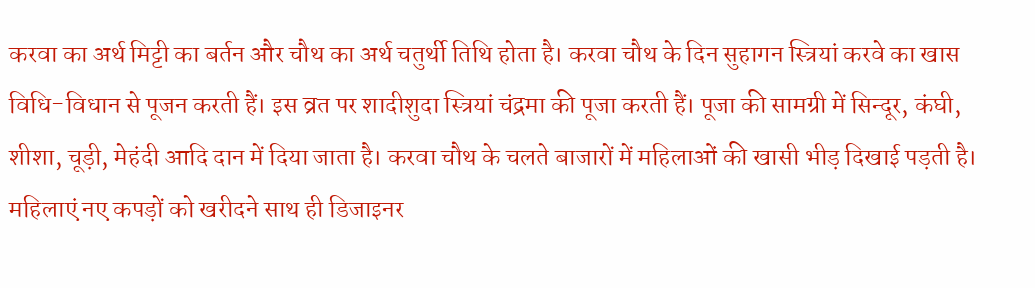करवा का अर्थ मिट्टी का बर्तन और चौथ का अर्थ चतुर्थी तिथि होता है। करवा चौथ के दिन सुहागन स्त्रियां करवे का खास विधि-विधान से पूजन करती हैं। इस व्रत पर शादीशुदा स्त्रियां चंद्रमा की पूजा करती हैं। पूजा की सामग्री में सिन्दूर, कंघी, शीशा, चूड़ी, मेहंदी आदि दान में दिया जाता है। करवा चौथ के चलते बाजारों में महिलाओं की खासी भीड़ दिखाई पड़ती है। महिलाएं नए कपड़ों को खरीदने साथ ही डिजाइनर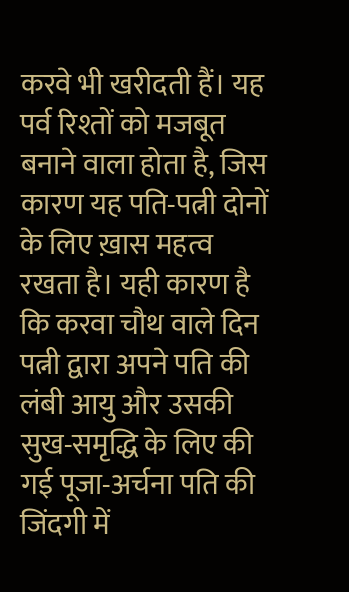करवे भी खरीदती हैं। यह पर्व रिश्तों को मजबूत बनाने वाला होता है, जिस कारण यह पति-पत्नी दोनों के लिए ख़ास महत्व रखता है। यही कारण है कि करवा चौथ वाले दिन पत्नी द्वारा अपने पति की लंबी आयु और उसकी सुख-समृद्धि के लिए की गई पूजा-अर्चना पति की जिंदगी में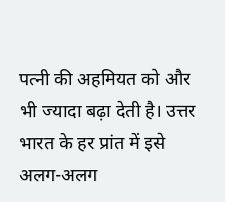पत्नी की अहमियत को और भी ज्यादा बढ़ा देती है। उत्तर भारत के हर प्रांत में इसे अलग-अलग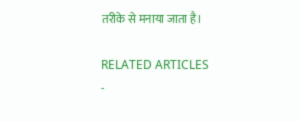तरीके से मनाया जाता है।

RELATED ARTICLES
-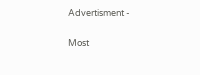Advertisment -

Most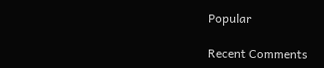Popular

Recent Comments